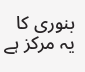بنوری کا یہ مرکز ہے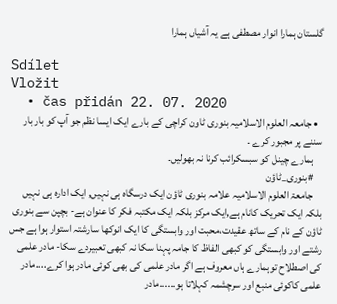گلستان ہمارا انوار مصطفی ہے یہ آشیاں ہمارا

Sdílet
Vložit
  • čas přidán 22. 07. 2020
  • جامعہ العلوم الاسلامیہ بنوری ٹاون کراچی کے بارے ایک ایسا نظم جو آپ کو بار بار سننے پر مجبور کرے ۔
    ہمارے چینل کو سبسکرائب کرنا نہ بھولیں۔
    #بنوری_ٹاؤن
    جامعۃ العلوم الاسلامیہ علامہ بنوری ٹاؤن ایک درسگاہ ہی نہیں, ایک ادارہ ہی نہیں بلکہ ایک تحریک کانام ہے,ایک مرکز بلکہ ایک مکتبہ فکر کا عنوان ہے- بچپن سے بنوری ٹاؤن کے نام کے ساتھ عقیدت،محبت اور وابستگی کا ایک انوکھا سارشتہ استوار ہوا ہے جس رشتے اور وابستگی کو کبھی الفاظ کا جامہ پہنا سکا نہ کبھی تعبیردے سکا- مادر علمی کی اصطلاح توہمارے ہاں معروف ہے اگر مادر علمی کی بھی کوئی مادر ہوا کرے....مادر علمی کاکوئی منبع اور سرچشمہ کہلاتا ہو......مادر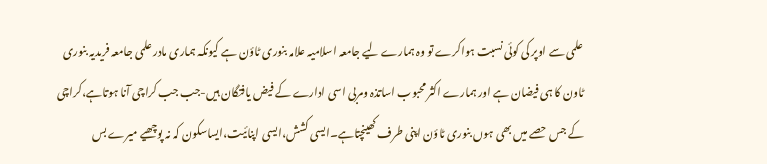علمی سے اوپر کی کوئی نسبت ہواکرے تو وہ ہمارے لیے جامعہ اسلامیہ علامہ بنوری ٹاؤن ہے کیونکہ ہماری مادر علمی جامعہ فریدیہ بنوری ٹاون کا ہی فیضان ہے اور ہمارے اکثر محبوب اساتذہ ومربی اسی ادارے کے فیض یافتگان ہیں-جب جب کراچی آنا ہوتاہے،کراچی کے جس حصے میں بھی ہوں بنوری ٹاؤن اپنی طرف کھینچتاہے۔ایسی کشش،ایسی اپنائیت،ایساسکون کہ نہ پوچھیے میرے بس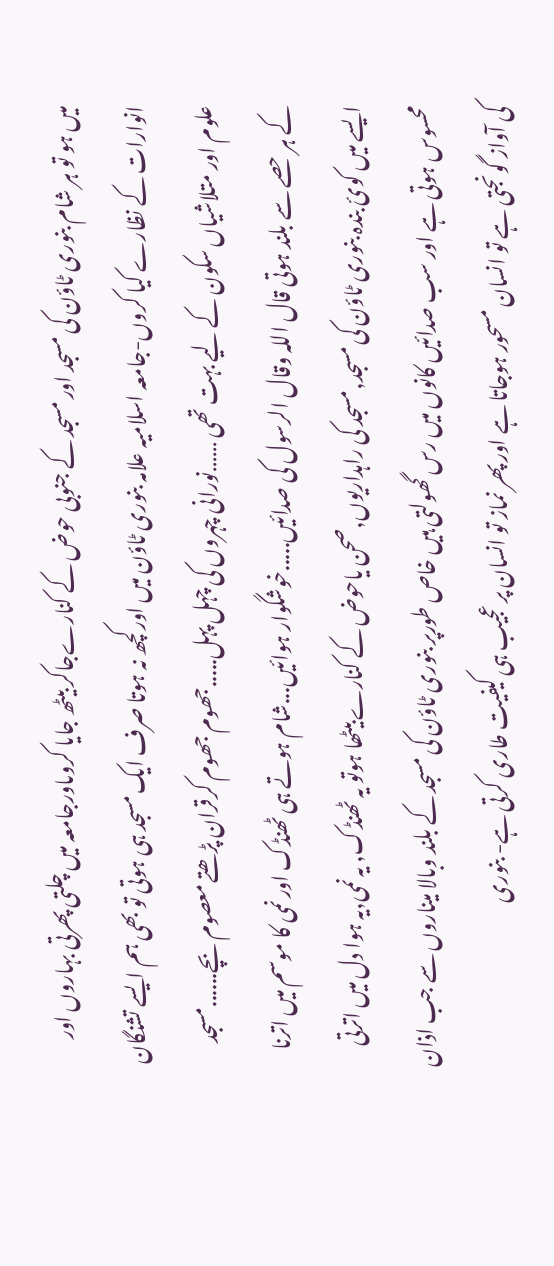میں ہو تو ہر شام بنوری ٹاؤن کی مسجد اور مسجد کے جنوبی حوض کے کنارےجاکر بیٹھ جایا کروںاورجامعہ میں چلتی پھرتی بہاروں اور انوارات کے نظارے کیا کروں-جامعہ اسلامیہ علامہ بنوری ٹاؤن میں اورکچھ نہ ہوتا صرف ایک مسجد ہی ہوتی تو بھی ہم ایسے تشنگان علوم اور متلاشیاں سکون کے لیے بہت تھی ……نورانی چہروں کی چہل پہل.....جھوم جھوم کرقران پڑھتے معصوم بچے......مسجد کے ہر حصے سے بلند ہوتی قال اللہ وقال الرسول کی صدائیں.....خوشگوار ہوائیں...شام ہوتے ہی ٹھنڈک اور نمی کا موسم میں اترنا ایسے میں کوئ بندہ بنوری ٹاؤن کی مسجد,مسجد کی راہداریوں,صحن یاحوض کے کنارےبیٹھا ہوتو یہ ٹھنڈک, یہ نمی,یہ ہوا دل میں اترتی محسوس ہوتی ہے اور سب صدائیں کانوں میں رس گھولتی ہیں خاص طورپر بنوری ٹاؤن کی مسجد کے بلند وبالا میناروں سے جب اذان کی آواز گونجتی ہے تو انسان مسحور ہوجاتا ہے اور پھر نماز تو انسان پر عجیب ہی کیفیت طاری کرتی ہے- بنوری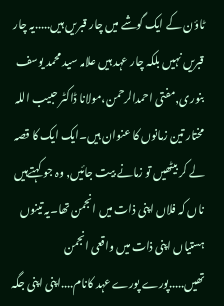ٹاؤن کے ایک گوشے میں چار قبریں ہیں.....یہ چار قبریں نہیں بلکہ چار عہد ہیں علامہ سید محمد یوسف بنوری,مفتی احمدالرحمن،مولانا ڈاکٹر حبیب اللہ مختار تین زمانوں کا عنوان ہیں۔ایک ایک کا قصہ لے کر بیٹھیں تو زمانے بیت جائیں, وہ جو کہتےہیں ناں کہ فلاں اپنی ذات میں انجمن تھا۔یہ تینوں ہستیاں اپنی ذات میں واقعی انجمن تھیں.....پورے پورے عہد کانام....اپنی اپنی جگہ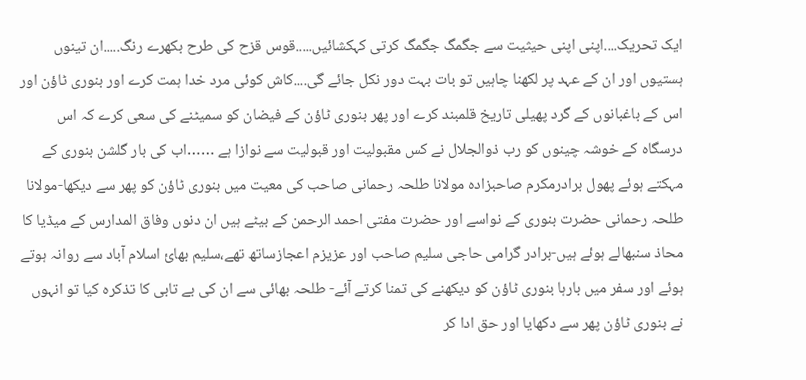ایک تحریک....اپنی اپنی حیثیت سے جگمگ جگمگ کرتی کہکشائیں.....قوس قزح کی طرح بکھرے رنگ.....ان تینوں ہستیوں اور ان کے عہد پر لکھنا چاہیں تو بات بہت دور نکل جائے گی....کاش کوئی مرد خدا ہمت کرے اور بنوری ٹاؤن اور اس کے باغبانوں کے گرد پھیلی تاریخ قلمبند کرے اور پھر بنوری ٹاؤن کے فیضان کو سمیٹنے کی سعی کرے کہ اس درسگاہ کے خوشہ چینوں کو رب ذوالجلال نے کس مقبولیت اور قبولیت سے نوازا ہے ……اب کی بار گلشن بنوری کے مہکتے ہوئے پھول برادرمکرم صاحبزادہ مولانا طلحہ رحمانی صاحب کی معیت میں بنوری ٹاؤن کو پھر سے دیکھا-مولانا طلحہ رحمانی حضرت بنوری کے نواسے اور حضرت مفتی احمد الرحمن کے بیٹے ہیں ان دنوں وفاق المدارس کے میڈیا کا محاذ سنبھالے ہوئے ہیں-برادر گرامی حاجی سلیم صاحب اور عزیزم اعجازساتھ تھے،سلیم بھائ اسلام آباد سے روانہ ہوتے ہوئے اور سفر میں بارہا بنوری ٹاؤن کو دیکھنے کی تمنا کرتے آئے- طلحہ بھائی سے ان کی بے تابی کا تذکرہ کیا تو انہوں نے بنوری ٹاؤن پھر سے دکھایا اور حق ادا کر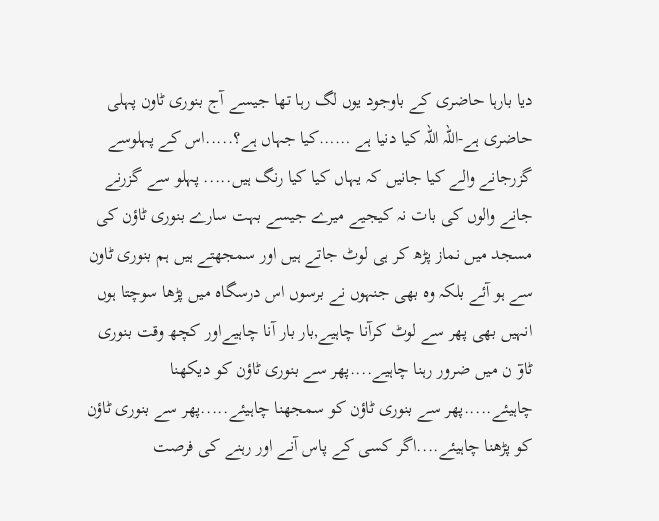دیا بارہا حاضری کے باوجود یوں لگ رہا تھا جیسے آج بنوری ٹاون پہلی حاضری ہے-اللہ اللہ کیا دنیا ہے ……کیا جہاں ہے؟.....اس کے پہلوسے گزرجانے والے کیا جانیں کہ یہاں کیا کیا رنگ ہیں..... پہلو سے گزرنے جانے والوں کی بات نہ کیجیے میرے جیسے بہت سارے بنوری ٹاؤن کی مسجد میں نماز پڑھ کر ہی لوٹ جاتے ہیں اور سمجھتے ہیں ہم بنوری ٹاون سے ہو آئے بلکہ وہ بھی جنہوں نے برسوں اس درسگاہ میں پڑھا سوچتا ہوں انہیں بھی پھر سے لوٹ کرآنا چاہیے,بار بار آنا چاہیےاور کچھ وقت بنوری ٹاوٓ ن میں ضرور رہنا چاہیے....پھر سے بنوری ٹاؤن کو دیکھنا چاہیئے.....پھر سے بنوری ٹاؤن کو سمجھنا چاہیئے.....پھر سے بنوری ٹاؤن کو پڑھنا چاہیئے....اگر کسی کے پاس آنے اور رہنے کی فرصت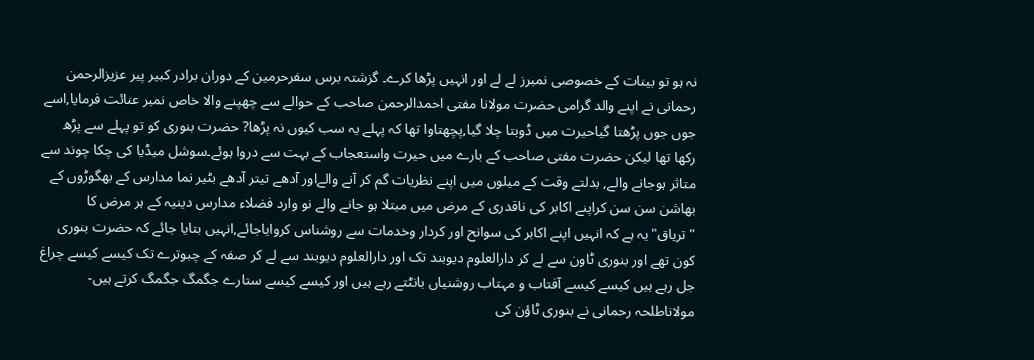نہ ہو تو بینات کے خصوصی نمبرز لے لے اور انہیں پڑھا کرے۔ گزشتہ برس سفرحرمین کے دوران برادر کبیر پیر عزیزالرحمن رحمانی نے اپنے والد گرامی حضرت مولانا مفتی احمدالرحمن صاحب کے حوالے سے چھپنے والا خاص نمبر عنائت فرمایا,اسے جوں جوں پڑھتا گیاحیرت میں ڈوبتا چلا گیا,پچھتاوا تھا کہ پہلے یہ سب کیوں نہ پڑھا? حضرت بنوری کو تو پہلے سے پڑھ رکھا تھا لیکن حضرت مفتی صاحب کے بارے میں حیرت واستعجاب کے بہت سے دروا ہوئے۔سوشل میڈیا کی چکا چوند سے متاثر ہوجانے والے, بدلتے وقت کے میلوں میں اپنے نظریات گم کر آنے والےاور آدھے تیتر آدھے بٹیر نما مدارس کے بھگوڑوں کے بھاشن سن سن کراپنے اکابر کی ناقدری کے مرض میں مبتلا ہو جانے والے نو وارد فضلاء مدارس دینیہ کے ہر مرض کا "تریاق"یہ ہے کہ انہیں اپنے اکابر کی سوانح اور کردار وخدمات سے روشناس کروایاجائے,انہیں بتایا جائے کہ حضرت بنوری کون تھے اور بنوری ٹاون سے لے کر دارالعلوم دیوبند تک اور دارالعلوم دیوبند سے لے کر صفہ کے چبوترے تک کیسے کیسے چراغ جل رہے ہیں کیسے کیسے آفتاب و مہتاب روشنیاں بانٹتے رہے ہیں اور کیسے کیسے ستارے جگمگ جگمگ کرتے ہیں-مولاناطلحہ رحمانی نے بنوری ٹاؤن کی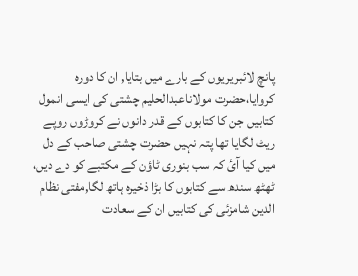پانچ لائبریریوں کے بارے میں بتایا, ان کا دورہ کروایا،حضرت مولاناعبدالحلیم چشتی کی ایسی انمول کتابیں جن کا کتابوں کے قدر دانوں نے کروڑوں روپے ریٹ لگایا تھا پتہ نہیں حضرت چشتی صاحب کے دل میں کیا آئ کہ سب بنوری ٹاؤن کے مکتبے کو دے دیں، ٹھٹھ سندھ سے کتابوں کا بڑا ذخیرہ ہاتھ لگا,مفتی نظام الدین شامزئی کی کتابیں ان کے سعادت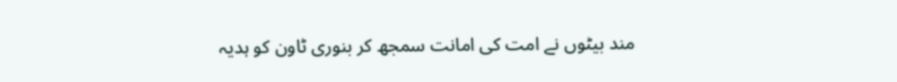مند بیٹوں نے امت کی امانت سمجھ کر بنوری ٹاون کو ہدیہ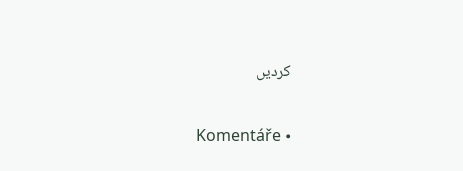کردیں

Komentáře •